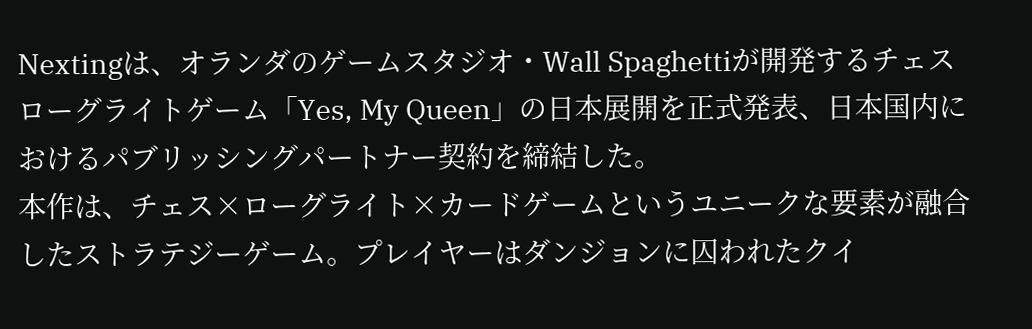Nextingは、オランダのゲームスタジオ・Wall Spaghettiが開発するチェスローグライトゲーム「Yes, My Queen」の日本展開を正式発表、日本国内におけるパブリッシングパートナー契約を締結した。
本作は、チェス×ローグライト×カードゲームというユニークな要素が融合したストラテジーゲーム。プレイヤーはダンジョンに囚われたクイ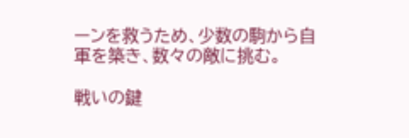ーンを救うため、少数の駒から自軍を築き、数々の敵に挑む。

戦いの鍵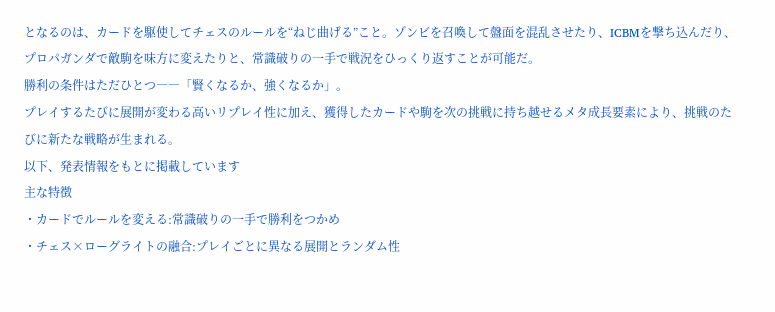となるのは、カードを駆使してチェスのルールを“ねじ曲げる”こと。ゾンビを召喚して盤面を混乱させたり、ICBMを撃ち込んだり、プロパガンダで敵駒を味方に変えたりと、常識破りの一手で戦況をひっくり返すことが可能だ。
勝利の条件はただひとつ――「賢くなるか、強くなるか」。
プレイするたびに展開が変わる高いリプレイ性に加え、獲得したカードや駒を次の挑戦に持ち越せるメタ成長要素により、挑戦のたびに新たな戦略が生まれる。
以下、発表情報をもとに掲載しています
主な特徴
・カードでルールを変える:常識破りの一手で勝利をつかめ
・チェス×ローグライトの融合:プレイごとに異なる展開とランダム性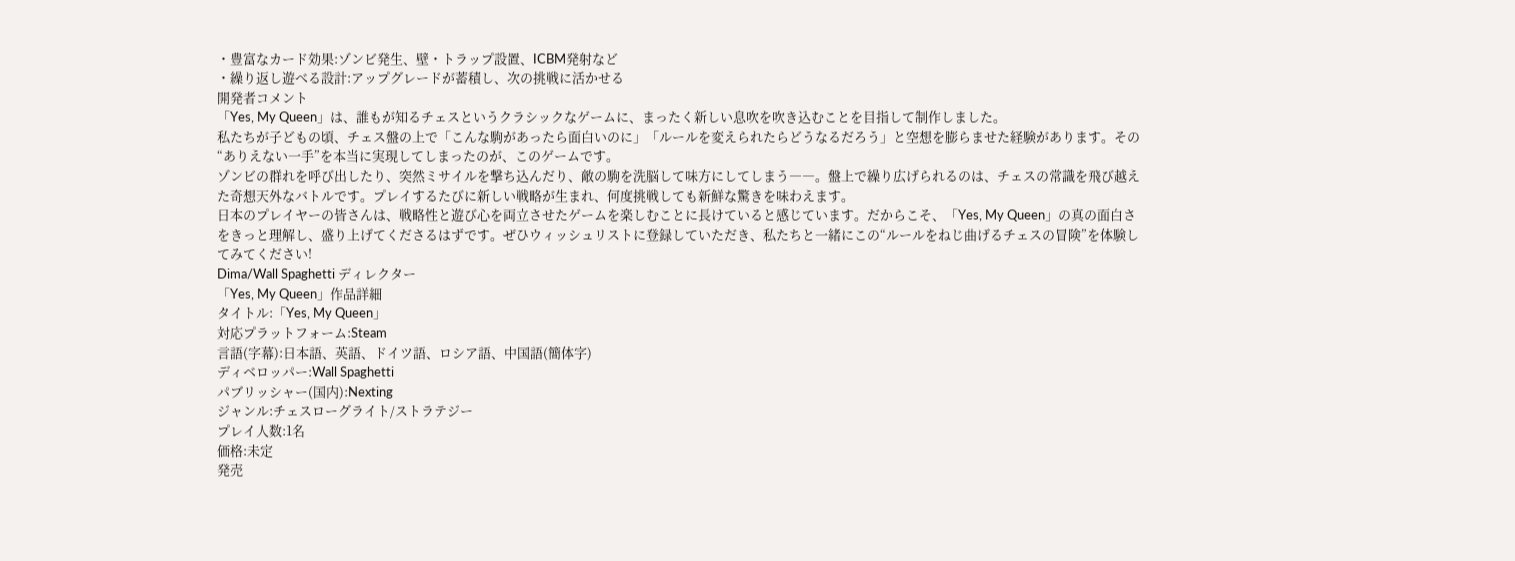・豊富なカード効果:ゾンビ発生、壁・トラップ設置、ICBM発射など
・繰り返し遊べる設計:アップグレードが蓄積し、次の挑戦に活かせる
開発者コメント
「Yes, My Queen」は、誰もが知るチェスというクラシックなゲームに、まったく新しい息吹を吹き込むことを目指して制作しました。
私たちが子どもの頃、チェス盤の上で「こんな駒があったら面白いのに」「ルールを変えられたらどうなるだろう」と空想を膨らませた経験があります。その“ありえない一手”を本当に実現してしまったのが、このゲームです。
ゾンビの群れを呼び出したり、突然ミサイルを撃ち込んだり、敵の駒を洗脳して味方にしてしまう――。盤上で繰り広げられるのは、チェスの常識を飛び越えた奇想天外なバトルです。プレイするたびに新しい戦略が生まれ、何度挑戦しても新鮮な驚きを味わえます。
日本のプレイヤーの皆さんは、戦略性と遊び心を両立させたゲームを楽しむことに長けていると感じています。だからこそ、「Yes, My Queen」の真の面白さをきっと理解し、盛り上げてくださるはずです。ぜひウィッシュリストに登録していただき、私たちと一緒にこの“ルールをねじ曲げるチェスの冒険”を体験してみてください!
Dima/Wall Spaghetti ディレクター
「Yes, My Queen」作品詳細
タイトル:「Yes, My Queen」
対応プラットフォーム:Steam
言語(字幕):日本語、英語、ドイツ語、ロシア語、中国語(簡体字)
ディベロッパー:Wall Spaghetti
パブリッシャー(国内):Nexting
ジャンル:チェスローグライト/ストラテジー
プレイ人数:1名
価格:未定
発売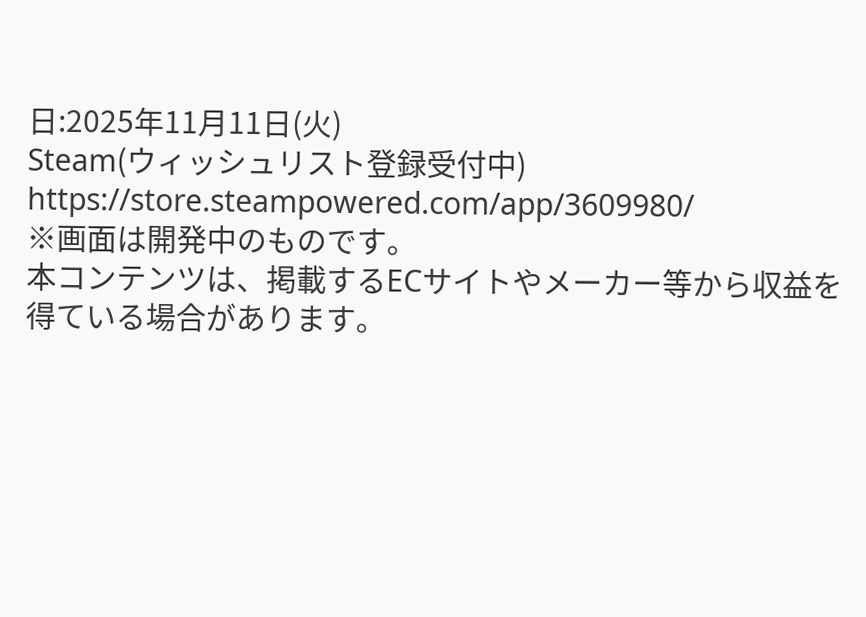日:2025年11月11日(火)
Steam(ウィッシュリスト登録受付中)
https://store.steampowered.com/app/3609980/
※画面は開発中のものです。
本コンテンツは、掲載するECサイトやメーカー等から収益を得ている場合があります。